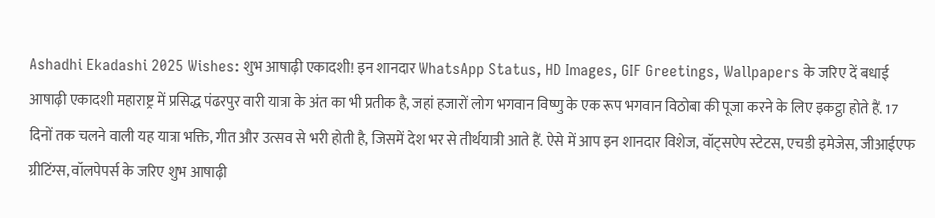Ashadhi Ekadashi 2025 Wishes: शुभ आषाढ़ी एकादशी! इन शानदार WhatsApp Status, HD Images, GIF Greetings, Wallpapers के जरिए दें बधाई
आषाढ़ी एकादशी महाराष्ट्र में प्रसिद्ध पंढरपुर वारी यात्रा के अंत का भी प्रतीक है, जहां हजारों लोग भगवान विष्णु के एक रूप भगवान विठोबा की पूजा करने के लिए इकट्ठा होते हैं. 17 दिनों तक चलने वाली यह यात्रा भक्ति, गीत और उत्सव से भरी होती है, जिसमें देश भर से तीर्थयात्री आते हैं. ऐसे में आप इन शानदार विशेज, वॉट्सऐप स्टेटस, एचडी इमेजेस, जीआईएफ ग्रीटिंग्स, वॉलपेपर्स के जरिए शुभ आषाढ़ी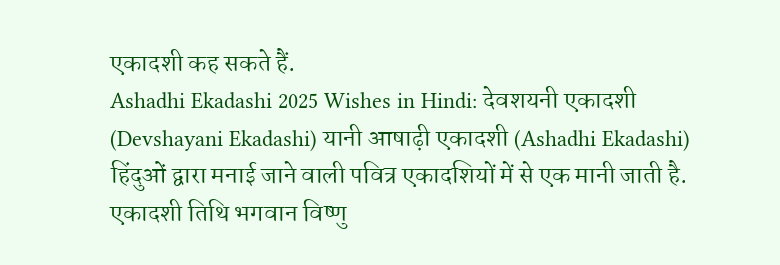एकादशी कह सकते हैं.
Ashadhi Ekadashi 2025 Wishes in Hindi: देवशयनी एकादशी (Devshayani Ekadashi) यानी आषाढ़ी एकादशी (Ashadhi Ekadashi) हिंदुओं द्वारा मनाई जाने वाली पवित्र एकादशियों में से एक मानी जाती है. एकादशी तिथि भगवान विष्णु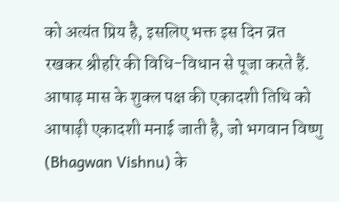को अत्यंत प्रिय है, इसलिए भक्त इस दिन व्रत रखकर श्रीहरि की विधि-विधान से पूजा करते हैं. आषाढ़ मास के शुक्ल पक्ष की एकादशी तिथि को आषाढ़ी एकादशी मनाई जाती है, जो भगवान विष्णु (Bhagwan Vishnu) के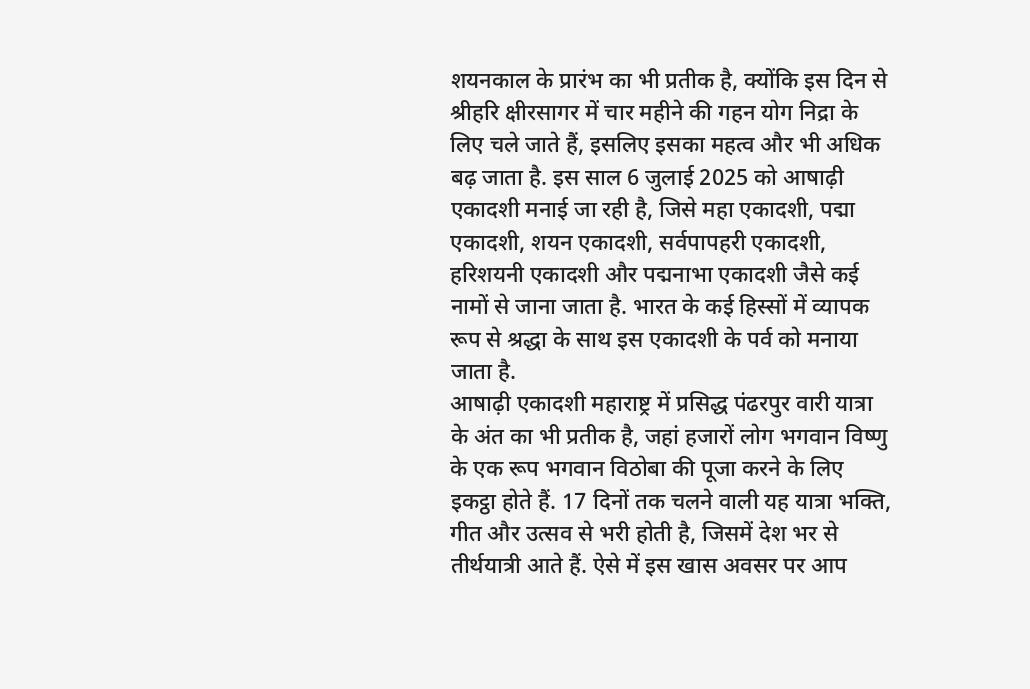शयनकाल के प्रारंभ का भी प्रतीक है, क्योंकि इस दिन से श्रीहरि क्षीरसागर में चार महीने की गहन योग निद्रा के लिए चले जाते हैं, इसलिए इसका महत्व और भी अधिक बढ़ जाता है. इस साल 6 जुलाई 2025 को आषाढ़ी एकादशी मनाई जा रही है, जिसे महा एकादशी, पद्मा एकादशी, शयन एकादशी, सर्वपापहरी एकादशी, हरिशयनी एकादशी और पद्मनाभा एकादशी जैसे कई नामों से जाना जाता है. भारत के कई हिस्सों में व्यापक रूप से श्रद्धा के साथ इस एकादशी के पर्व को मनाया जाता है.
आषाढ़ी एकादशी महाराष्ट्र में प्रसिद्ध पंढरपुर वारी यात्रा के अंत का भी प्रतीक है, जहां हजारों लोग भगवान विष्णु के एक रूप भगवान विठोबा की पूजा करने के लिए इकट्ठा होते हैं. 17 दिनों तक चलने वाली यह यात्रा भक्ति, गीत और उत्सव से भरी होती है, जिसमें देश भर से तीर्थयात्री आते हैं. ऐसे में इस खास अवसर पर आप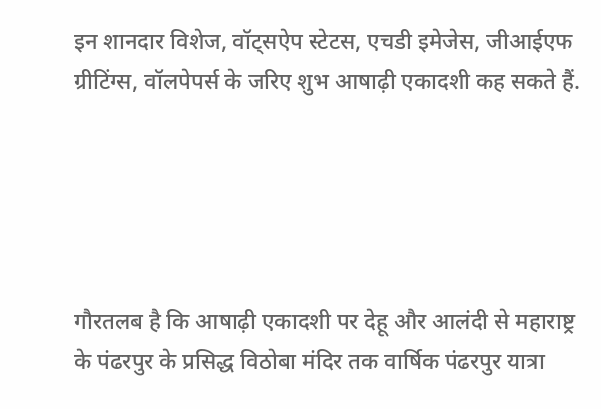इन शानदार विशेज, वॉट्सऐप स्टेटस, एचडी इमेजेस, जीआईएफ ग्रीटिंग्स, वॉलपेपर्स के जरिए शुभ आषाढ़ी एकादशी कह सकते हैं.





गौरतलब है कि आषाढ़ी एकादशी पर देहू और आलंदी से महाराष्ट्र के पंढरपुर के प्रसिद्ध विठोबा मंदिर तक वार्षिक पंढरपुर यात्रा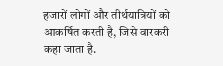हजारों लोगों और तीर्थयात्रियों को आकर्षित करती है, जिसे वारकरी कहा जाता है.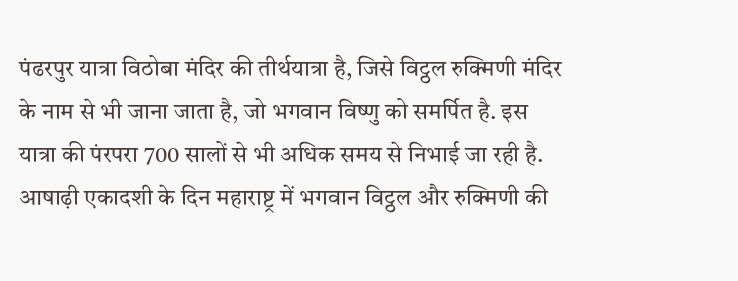पंढरपुर यात्रा विठोबा मंदिर की तीर्थयात्रा है, जिसे विट्ठल रुक्मिणी मंदिर के नाम से भी जाना जाता है, जो भगवान विष्णु को समर्पित है. इस यात्रा की पंरपरा 700 सालों से भी अधिक समय से निभाई जा रही है. आषाढ़ी एकादशी के दिन महाराष्ट्र में भगवान विट्ठल और रुक्मिणी की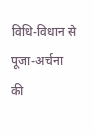विधि-विधान से पूजा-अर्चना की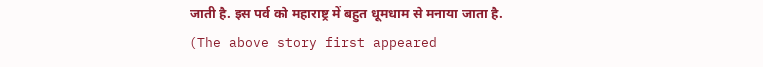जाती है. इस पर्व को महाराष्ट्र में बहुत धूमधाम से मनाया जाता है.
(The above story first appeared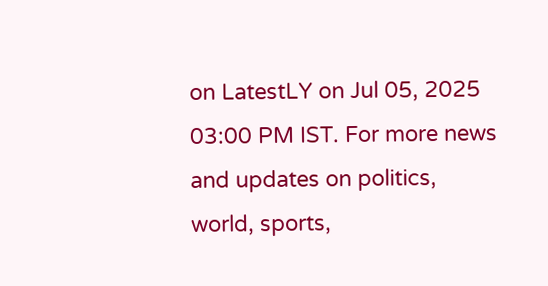on LatestLY on Jul 05, 2025 03:00 PM IST. For more news and updates on politics, world, sports,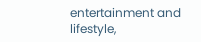entertainment and lifestyle,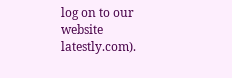log on to our website latestly.com).